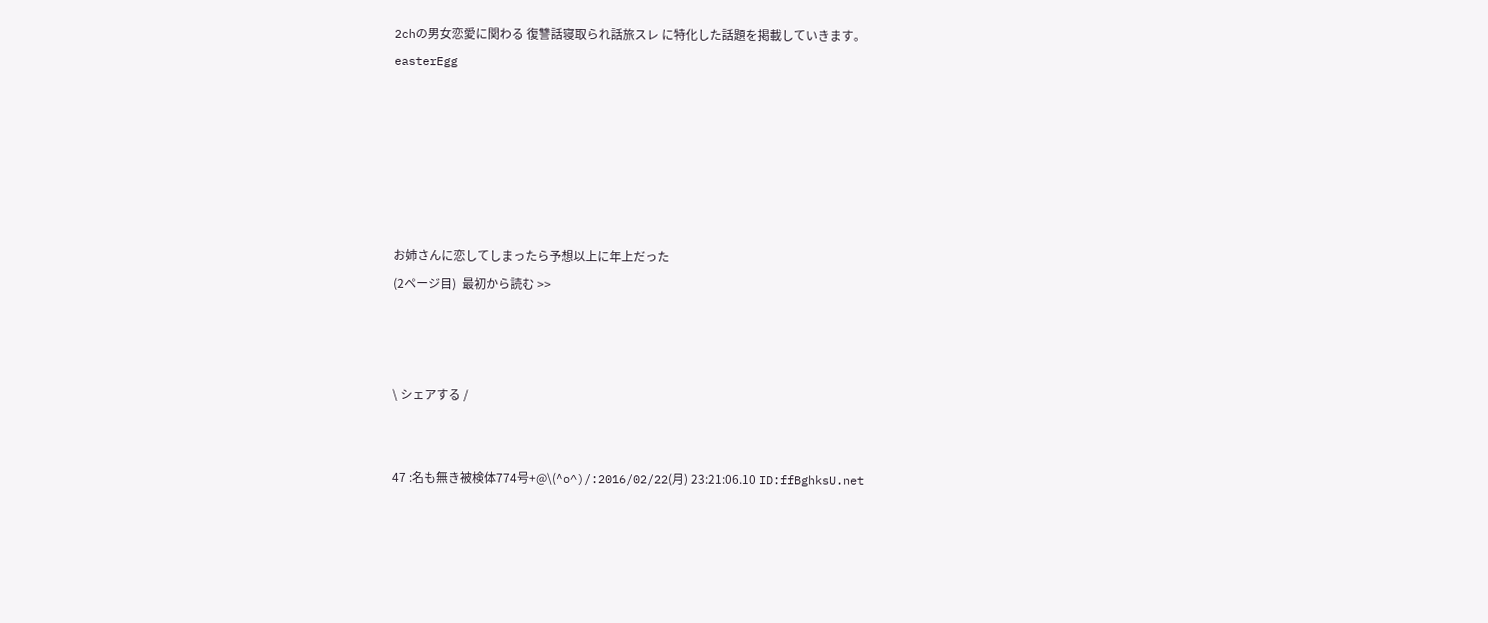2chの男女恋愛に関わる 復讐話寝取られ話旅スレ に特化した話題を掲載していきます。
easterEgg






お姉さんに恋してしまったら予想以上に年上だった
(2ページ目)  最初から読む >>



\ シェアする /


47 :名も無き被検体774号+@\(^o^)/:2016/02/22(月) 23:21:06.10 ID:ffBghksU.net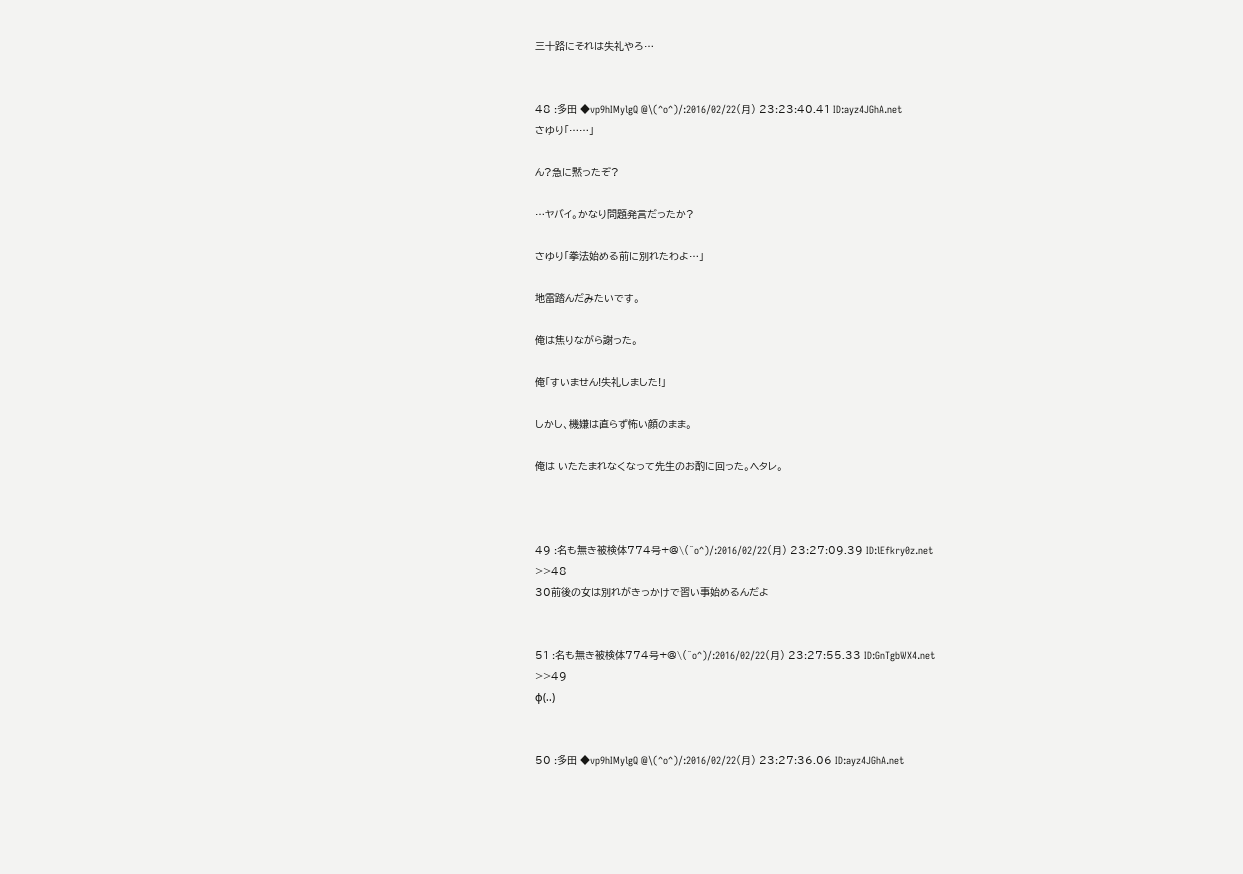三十路にそれは失礼やろ…


48 :多田 ◆vp9hIMylgQ @\(^o^)/:2016/02/22(月) 23:23:40.41 ID:ayz4JGhA.net
さゆり「……」

ん?急に黙ったぞ?

…ヤバイ。かなり問題発言だったか?

さゆり「拳法始める前に別れたわよ…」

地雷踏んだみたいです。

俺は焦りながら謝った。

俺「すいません!失礼しました!」

しかし、機嫌は直らず怖い顔のまま。

俺は いたたまれなくなって先生のお酌に回った。ヘタレ。



49 :名も無き被検体774号+@\(^o^)/:2016/02/22(月) 23:27:09.39 ID:lEfkry0z.net
>>48
30前後の女は別れがきっかけで習い事始めるんだよ


51 :名も無き被検体774号+@\(^o^)/:2016/02/22(月) 23:27:55.33 ID:GnTgbWX4.net
>>49
φ(..)


50 :多田 ◆vp9hIMylgQ @\(^o^)/:2016/02/22(月) 23:27:36.06 ID:ayz4JGhA.net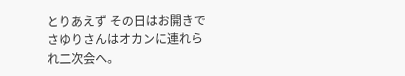とりあえず その日はお開きで さゆりさんはオカンに連れられ二次会へ。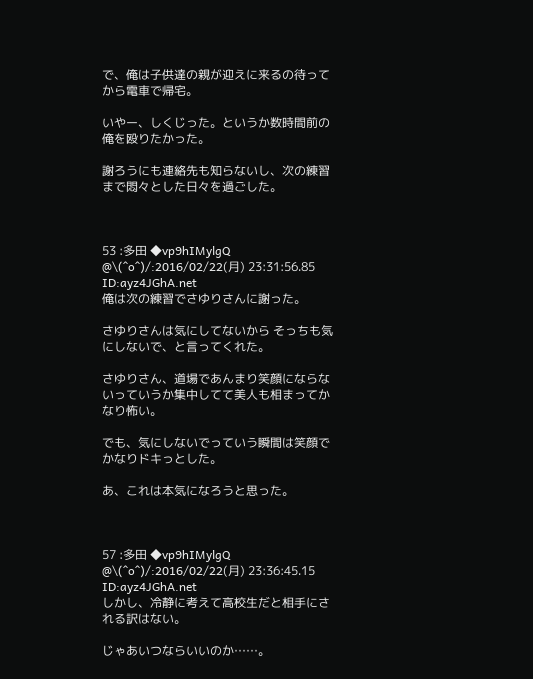で、俺は子供達の親が迎えに来るの待ってから電車で帰宅。

いやー、しくじった。というか数時間前の俺を殴りたかった。

謝ろうにも連絡先も知らないし、次の練習まで悶々とした日々を過ごした。



53 :多田 ◆vp9hIMylgQ @\(^o^)/:2016/02/22(月) 23:31:56.85 ID:ayz4JGhA.net
俺は次の練習でさゆりさんに謝った。

さゆりさんは気にしてないから そっちも気にしないで、と言ってくれた。

さゆりさん、道場であんまり笑顔にならないっていうか集中してて美人も相まってかなり怖い。

でも、気にしないでっていう瞬間は笑顔でかなりドキっとした。

あ、これは本気になろうと思った。



57 :多田 ◆vp9hIMylgQ @\(^o^)/:2016/02/22(月) 23:36:45.15 ID:ayz4JGhA.net
しかし、冷静に考えて高校生だと相手にされる訳はない。

じゃあいつならいいのか……。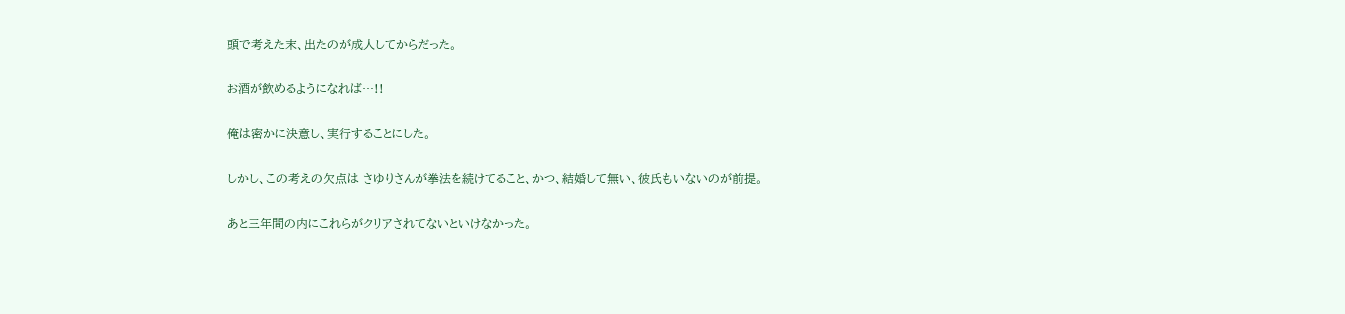頭で考えた末、出たのが成人してからだった。

お酒が飲めるようになれば…!!

俺は密かに決意し、実行することにした。

しかし、この考えの欠点は さゆりさんが拳法を続けてること、かつ、結婚して無い、彼氏もいないのが前提。

あと三年間の内にこれらがクリアされてないといけなかった。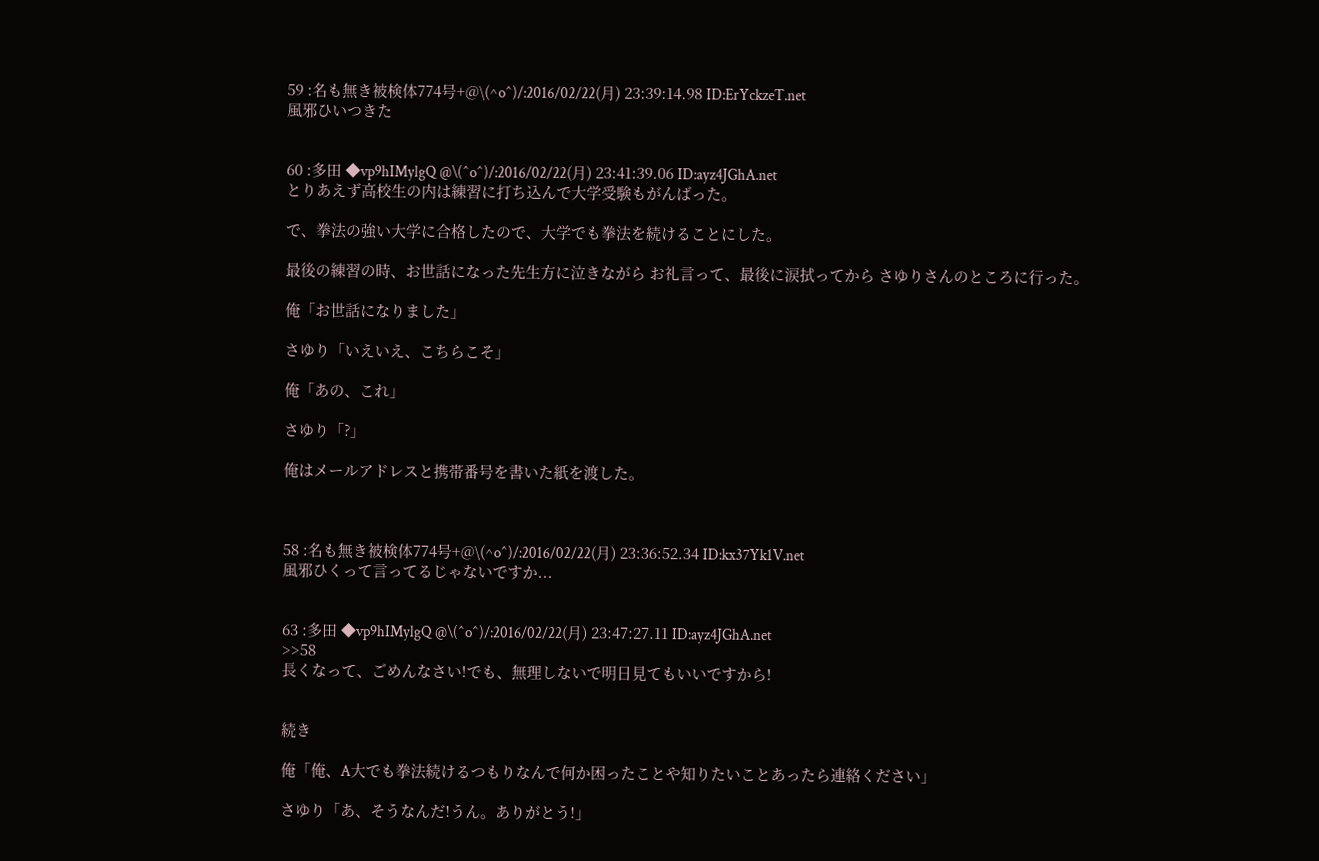59 :名も無き被検体774号+@\(^o^)/:2016/02/22(月) 23:39:14.98 ID:ErYckzeT.net
風邪ひいつきた


60 :多田 ◆vp9hIMylgQ @\(^o^)/:2016/02/22(月) 23:41:39.06 ID:ayz4JGhA.net
とりあえず高校生の内は練習に打ち込んで大学受験もがんばった。

で、拳法の強い大学に合格したので、大学でも拳法を続けることにした。

最後の練習の時、お世話になった先生方に泣きながら お礼言って、最後に涙拭ってから さゆりさんのところに行った。

俺「お世話になりました」

さゆり「いえいえ、こちらこそ」

俺「あの、これ」

さゆり「?」

俺はメールアドレスと携帯番号を書いた紙を渡した。



58 :名も無き被検体774号+@\(^o^)/:2016/02/22(月) 23:36:52.34 ID:kx37Yk1V.net
風邪ひくって言ってるじゃないですか...


63 :多田 ◆vp9hIMylgQ @\(^o^)/:2016/02/22(月) 23:47:27.11 ID:ayz4JGhA.net
>>58
長くなって、ごめんなさい!でも、無理しないで明日見てもいいですから!


続き

俺「俺、A大でも拳法続けるつもりなんで何か困ったことや知りたいことあったら連絡ください」

さゆり「あ、そうなんだ!うん。ありがとう!」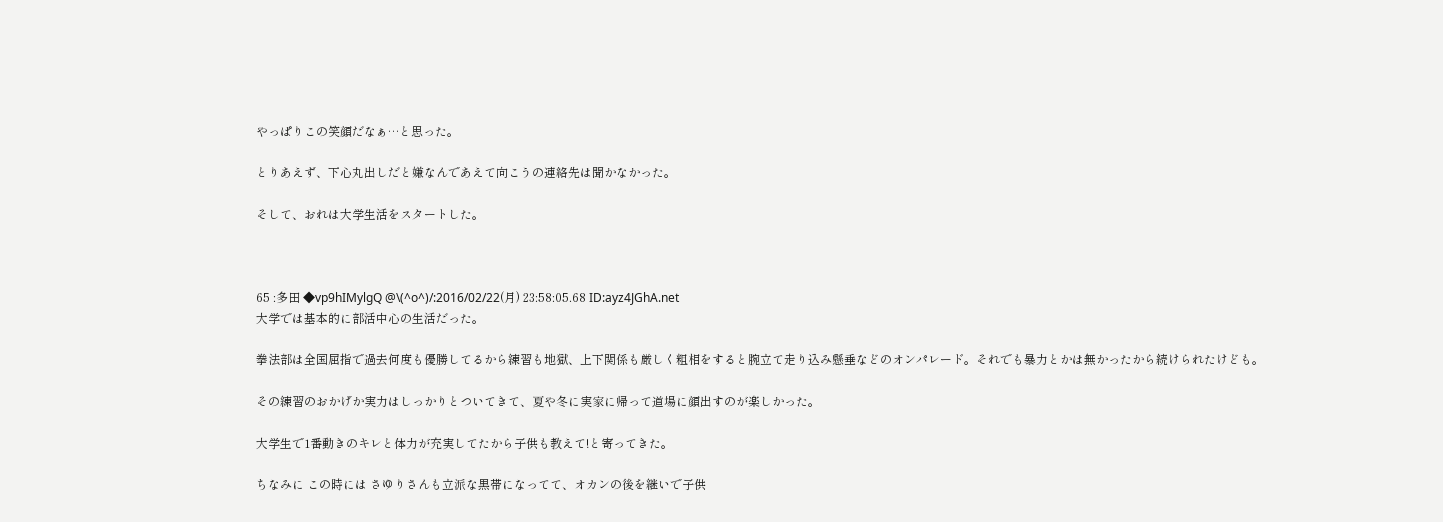やっぱりこの笑顔だなぁ…と思った。

とりあえず、下心丸出しだと嫌なんであえて向こうの連絡先は聞かなかった。

そして、おれは大学生活をスタートした。



65 :多田 ◆vp9hIMylgQ @\(^o^)/:2016/02/22(月) 23:58:05.68 ID:ayz4JGhA.net
大学では基本的に部活中心の生活だった。

拳法部は全国屈指で過去何度も優勝してるから練習も地獄、上下関係も厳しく粗相をすると腕立て走り込み懸垂などのオンパレード。それでも暴力とかは無かったから続けられたけども。

その練習のおかげか実力はしっかりとついてきて、夏や冬に実家に帰って道場に顔出すのが楽しかった。

大学生で1番動きのキレと体力が充実してたから子供も教えて!と寄ってきた。

ちなみに この時には さゆりさんも立派な黒帯になってて、オカンの後を継いで子供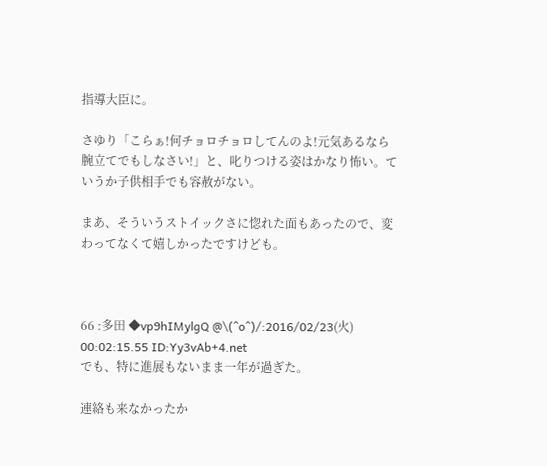指導大臣に。

さゆり「こらぁ!何チョロチョロしてんのよ!元気あるなら腕立てでもしなさい!」と、叱りつける姿はかなり怖い。ていうか子供相手でも容赦がない。

まあ、そういうストイックさに惚れた面もあったので、変わってなくて嬉しかったですけども。



66 :多田 ◆vp9hIMylgQ @\(^o^)/:2016/02/23(火) 00:02:15.55 ID:Yy3vAb+4.net
でも、特に進展もないまま一年が過ぎた。

連絡も来なかったか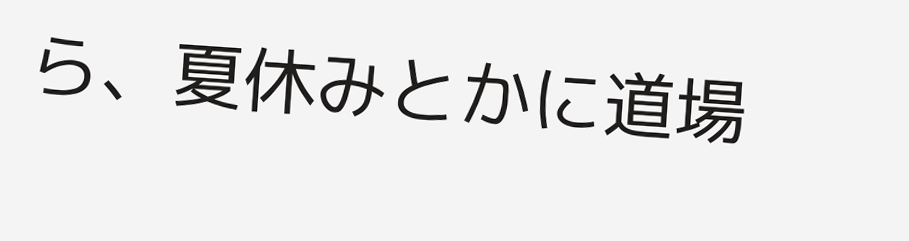ら、夏休みとかに道場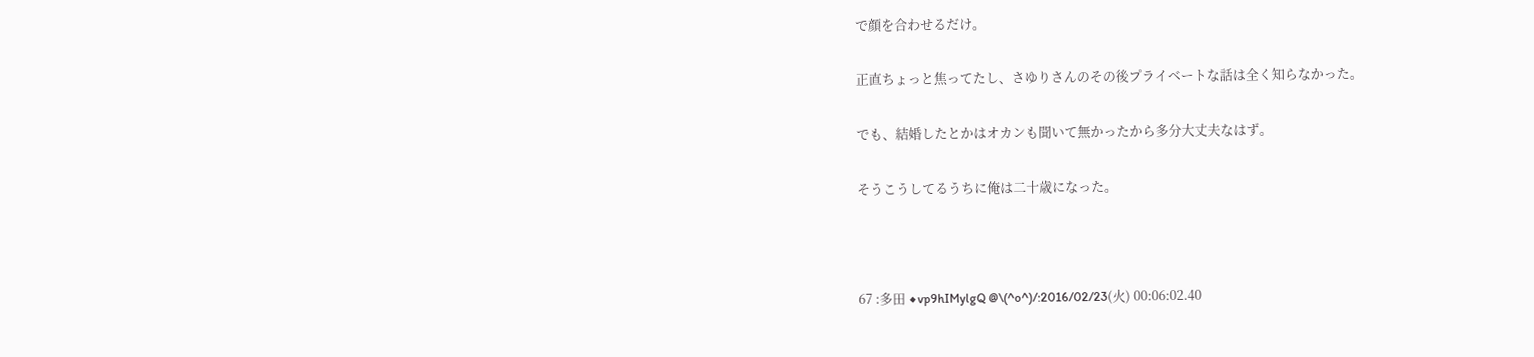で顔を合わせるだけ。

正直ちょっと焦ってたし、さゆりさんのその後プライベートな話は全く知らなかった。

でも、結婚したとかはオカンも聞いて無かったから多分大丈夫なはず。

そうこうしてるうちに俺は二十歳になった。



67 :多田 ◆vp9hIMylgQ @\(^o^)/:2016/02/23(火) 00:06:02.40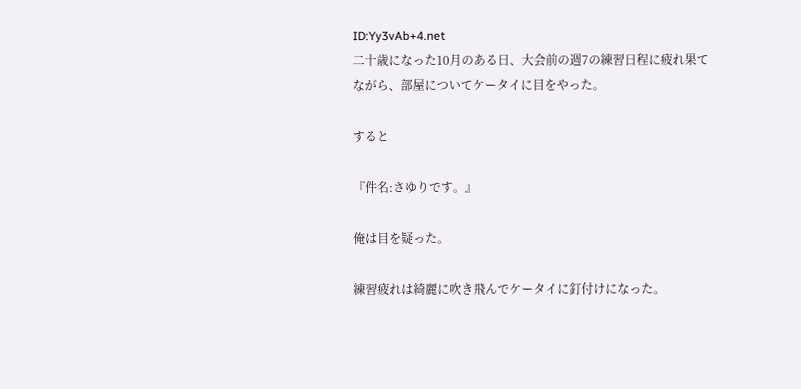ID:Yy3vAb+4.net
二十歳になった10月のある日、大会前の週7の練習日程に疲れ果てながら、部屋についてケータイに目をやった。

すると

『件名:さゆりです。』

俺は目を疑った。

練習疲れは綺麗に吹き飛んでケータイに釘付けになった。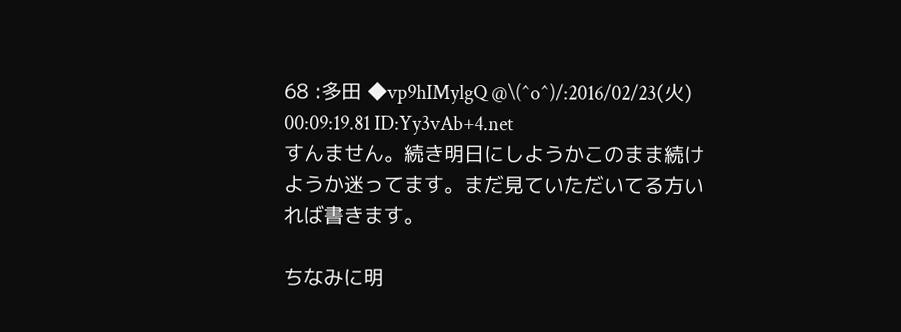68 :多田 ◆vp9hIMylgQ @\(^o^)/:2016/02/23(火) 00:09:19.81 ID:Yy3vAb+4.net
すんません。続き明日にしようかこのまま続けようか迷ってます。まだ見ていただいてる方いれば書きます。

ちなみに明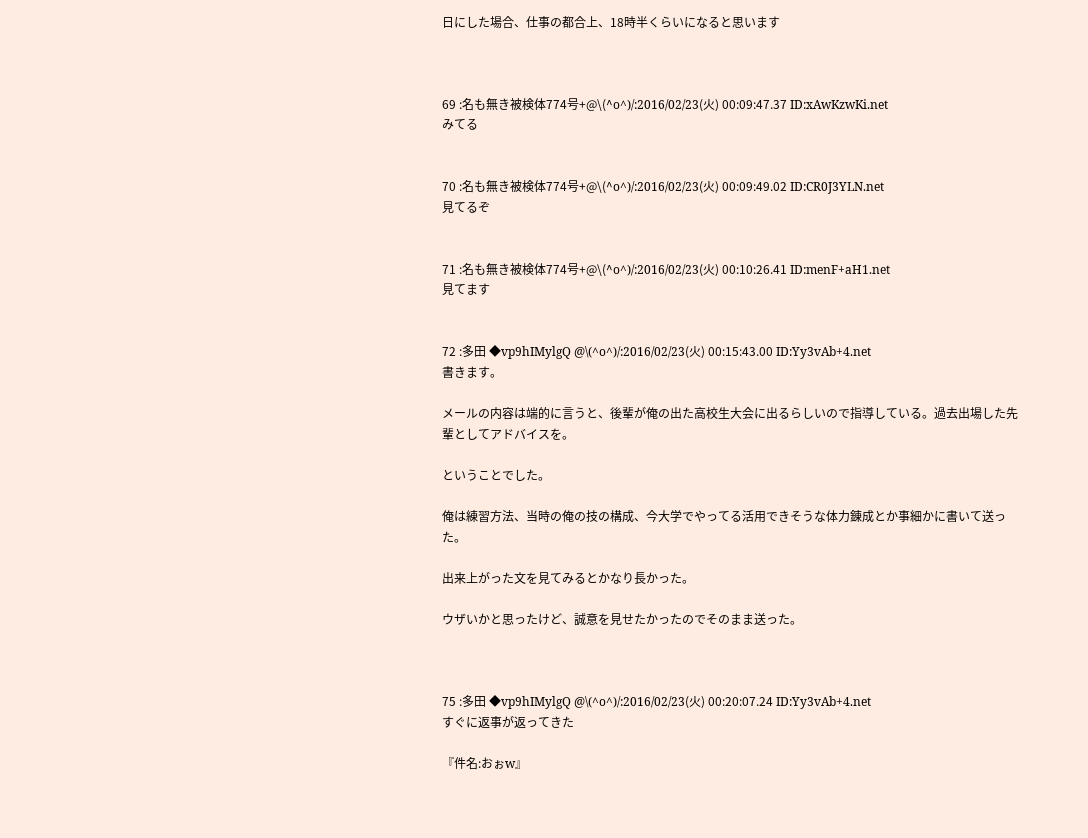日にした場合、仕事の都合上、18時半くらいになると思います



69 :名も無き被検体774号+@\(^o^)/:2016/02/23(火) 00:09:47.37 ID:xAwKzwKi.net
みてる


70 :名も無き被検体774号+@\(^o^)/:2016/02/23(火) 00:09:49.02 ID:CR0J3YLN.net
見てるぞ


71 :名も無き被検体774号+@\(^o^)/:2016/02/23(火) 00:10:26.41 ID:menF+aH1.net
見てます


72 :多田 ◆vp9hIMylgQ @\(^o^)/:2016/02/23(火) 00:15:43.00 ID:Yy3vAb+4.net
書きます。

メールの内容は端的に言うと、後輩が俺の出た高校生大会に出るらしいので指導している。過去出場した先輩としてアドバイスを。

ということでした。

俺は練習方法、当時の俺の技の構成、今大学でやってる活用できそうな体力錬成とか事細かに書いて送った。

出来上がった文を見てみるとかなり長かった。

ウザいかと思ったけど、誠意を見せたかったのでそのまま送った。



75 :多田 ◆vp9hIMylgQ @\(^o^)/:2016/02/23(火) 00:20:07.24 ID:Yy3vAb+4.net
すぐに返事が返ってきた

『件名:おぉw』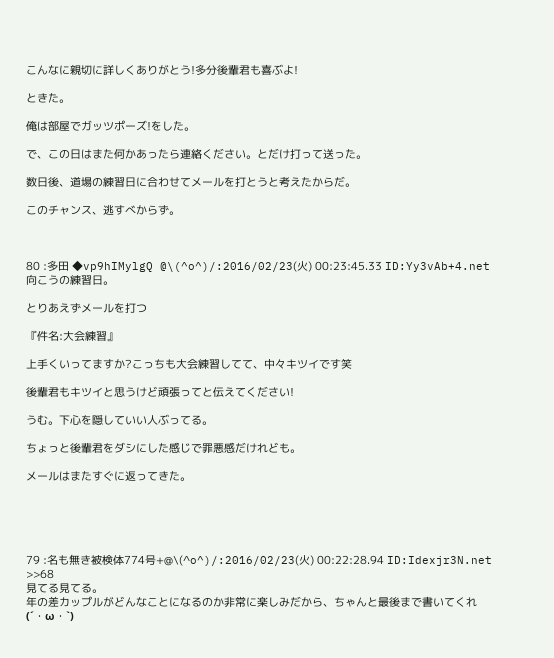こんなに親切に詳しくありがとう!多分後輩君も喜ぶよ!

ときた。

俺は部屋でガッツポーズ!をした。

で、この日はまた何かあったら連絡ください。とだけ打って送った。

数日後、道場の練習日に合わせてメールを打とうと考えたからだ。

このチャンス、逃すべからず。



80 :多田 ◆vp9hIMylgQ @\(^o^)/:2016/02/23(火) 00:23:45.33 ID:Yy3vAb+4.net
向こうの練習日。

とりあえずメールを打つ

『件名:大会練習』

上手くいってますか?こっちも大会練習してて、中々キツイです笑

後輩君もキツイと思うけど頑張ってと伝えてください!

うむ。下心を隠していい人ぶってる。

ちょっと後輩君をダシにした感じで罪悪感だけれども。

メールはまたすぐに返ってきた。





79 :名も無き被検体774号+@\(^o^)/:2016/02/23(火) 00:22:28.94 ID:Idexjr3N.net
>>68
見てる見てる。
年の差カップルがどんなことになるのか非常に楽しみだから、ちゃんと最後まで書いてくれ(´・ω・`)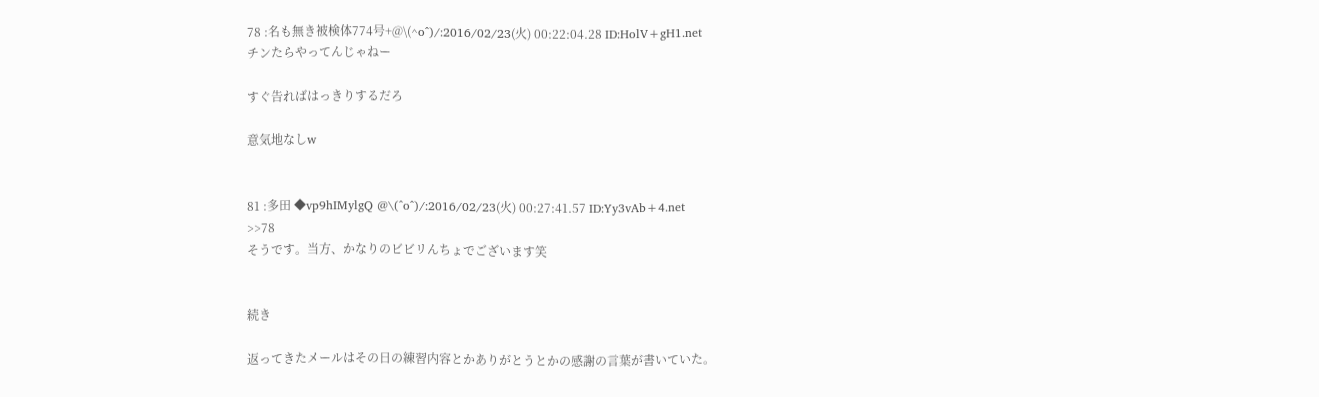78 :名も無き被検体774号+@\(^o^)/:2016/02/23(火) 00:22:04.28 ID:HolV+gH1.net
チンたらやってんじゃねー

すぐ告ればはっきりするだろ

意気地なしw


81 :多田 ◆vp9hIMylgQ @\(^o^)/:2016/02/23(火) 00:27:41.57 ID:Yy3vAb+4.net
>>78
そうです。当方、かなりのビビリんちょでございます笑


続き

返ってきたメールはその日の練習内容とかありがとうとかの感謝の言葉が書いていた。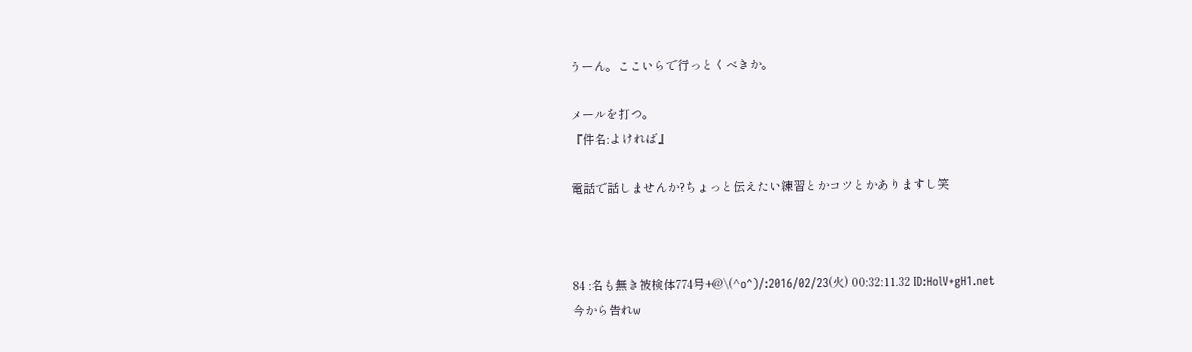うーん。ここいらで行っとくべきか。

メールを打つ。
『件名:よければ』

電話で話しませんか?ちょっと伝えたい練習とかコツとかありますし笑



84 :名も無き被検体774号+@\(^o^)/:2016/02/23(火) 00:32:11.32 ID:HolV+gH1.net
今から告れw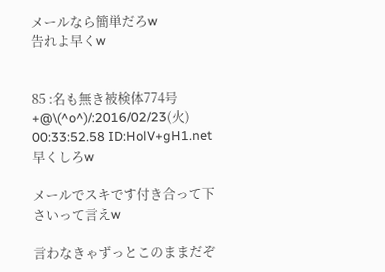メールなら簡単だろw
告れよ早くw


85 :名も無き被検体774号+@\(^o^)/:2016/02/23(火) 00:33:52.58 ID:HolV+gH1.net
早くしろw

メールでスキです付き合って下さいって言えw

言わなきゃずっとこのままだぞ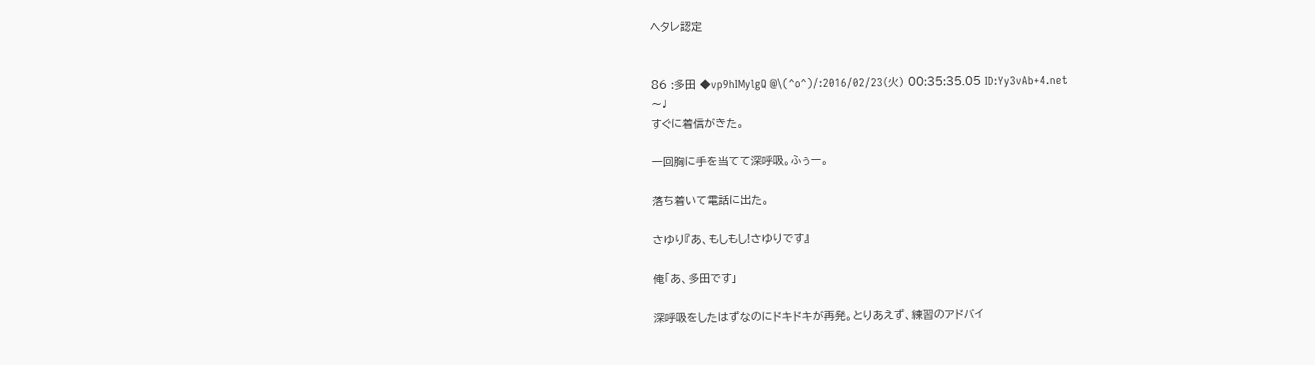ヘタレ認定


86 :多田 ◆vp9hIMylgQ @\(^o^)/:2016/02/23(火) 00:35:35.05 ID:Yy3vAb+4.net
〜♩
すぐに着信がきた。

一回胸に手を当てて深呼吸。ふぅー。

落ち着いて電話に出た。

さゆり『あ、もしもし!さゆりです』

俺「あ、多田です」

深呼吸をしたはずなのにドキドキが再発。とりあえず、練習のアドバイ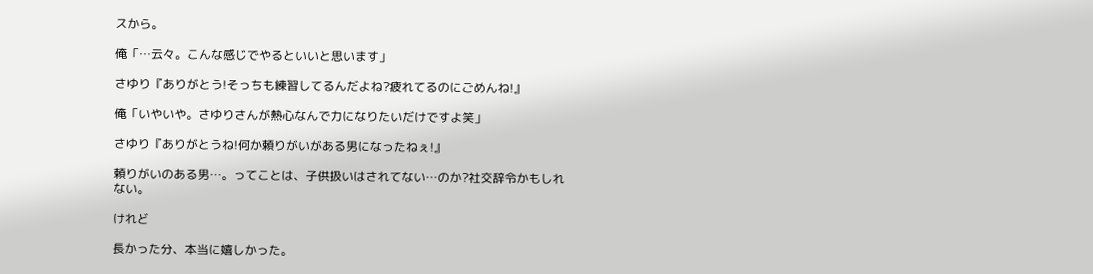スから。

俺「…云々。こんな感じでやるといいと思います」

さゆり『ありがとう!そっちも練習してるんだよね?疲れてるのにごめんね!』

俺「いやいや。さゆりさんが熱心なんで力になりたいだけですよ笑」

さゆり『ありがとうね!何か頼りがいがある男になったねぇ!』

頼りがいのある男…。ってことは、子供扱いはされてない…のか?社交辞令かもしれない。

けれど

長かった分、本当に嬉しかった。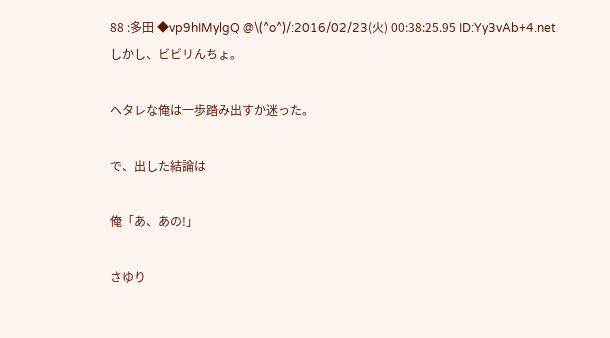88 :多田 ◆vp9hIMylgQ @\(^o^)/:2016/02/23(火) 00:38:25.95 ID:Yy3vAb+4.net
しかし、ビビリんちょ。

ヘタレな俺は一歩踏み出すか迷った。

で、出した結論は

俺「あ、あの!」

さゆり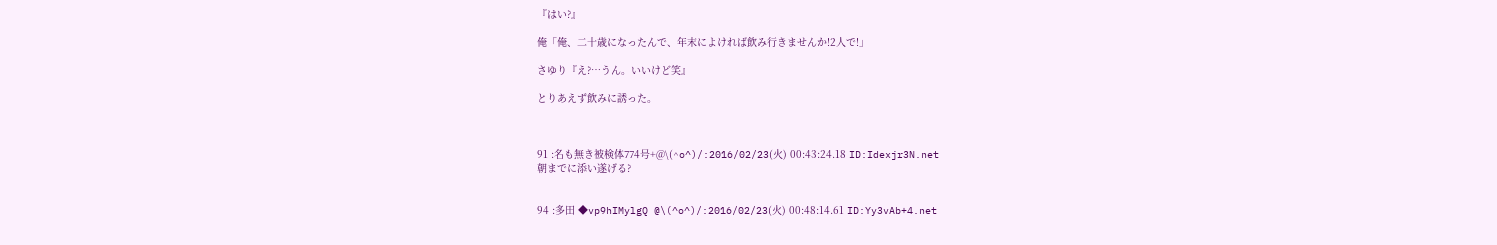『はい?』

俺「俺、二十歳になったんで、年末によければ飲み行きませんか!2人で!」

さゆり『え?…うん。いいけど笑』

とりあえず飲みに誘った。



91 :名も無き被検体774号+@\(^o^)/:2016/02/23(火) 00:43:24.18 ID:Idexjr3N.net
朝までに添い遂げる?


94 :多田 ◆vp9hIMylgQ @\(^o^)/:2016/02/23(火) 00:48:14.61 ID:Yy3vAb+4.net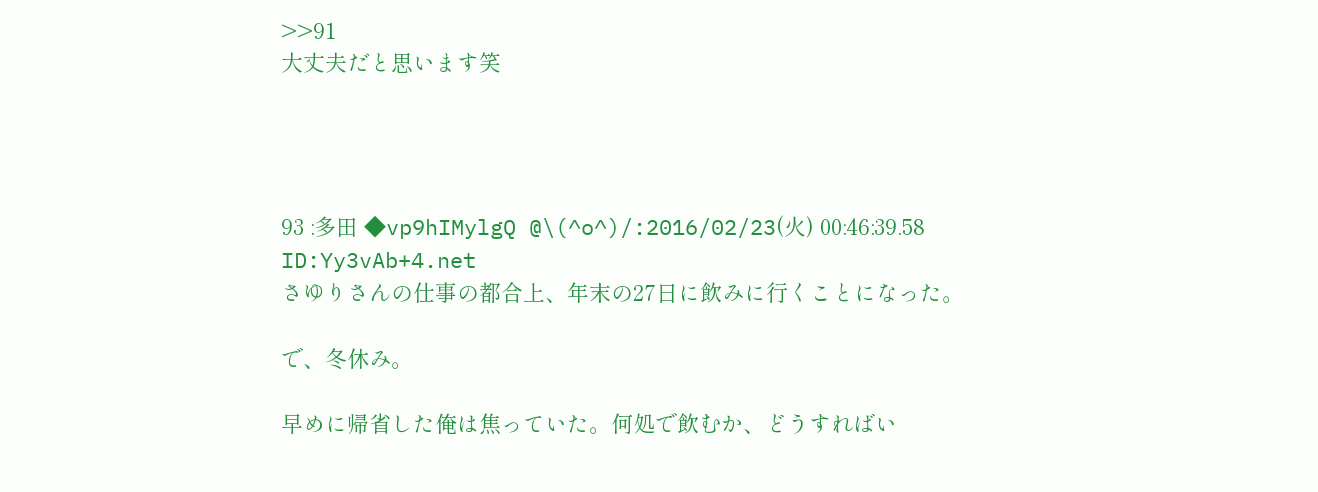>>91
大丈夫だと思います笑




93 :多田 ◆vp9hIMylgQ @\(^o^)/:2016/02/23(火) 00:46:39.58 ID:Yy3vAb+4.net
さゆりさんの仕事の都合上、年末の27日に飲みに行くことになった。

で、冬休み。

早めに帰省した俺は焦っていた。何処で飲むか、どうすればい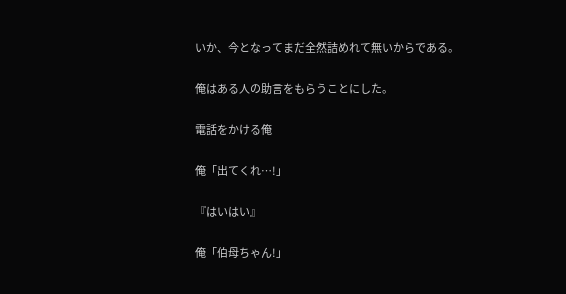いか、今となってまだ全然詰めれて無いからである。

俺はある人の助言をもらうことにした。

電話をかける俺

俺「出てくれ…!」

『はいはい』

俺「伯母ちゃん!」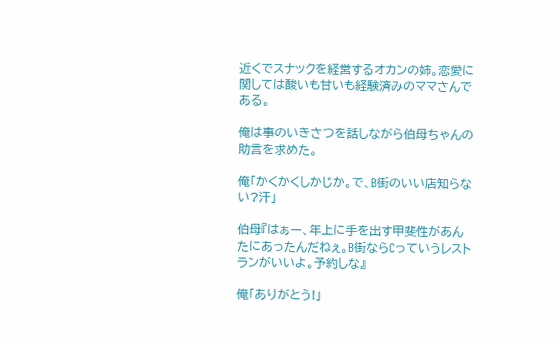近くでスナックを経営するオカンの姉。恋愛に関しては酸いも甘いも経験済みのママさんである。

俺は事のいきさつを話しながら伯母ちゃんの助言を求めた。

俺「かくかくしかじか。で、B街のいい店知らない?汗」

伯母『はぁー、年上に手を出す甲斐性があんたにあったんだねぇ。B街ならCっていうレストランがいいよ。予約しな』

俺「ありがとう!」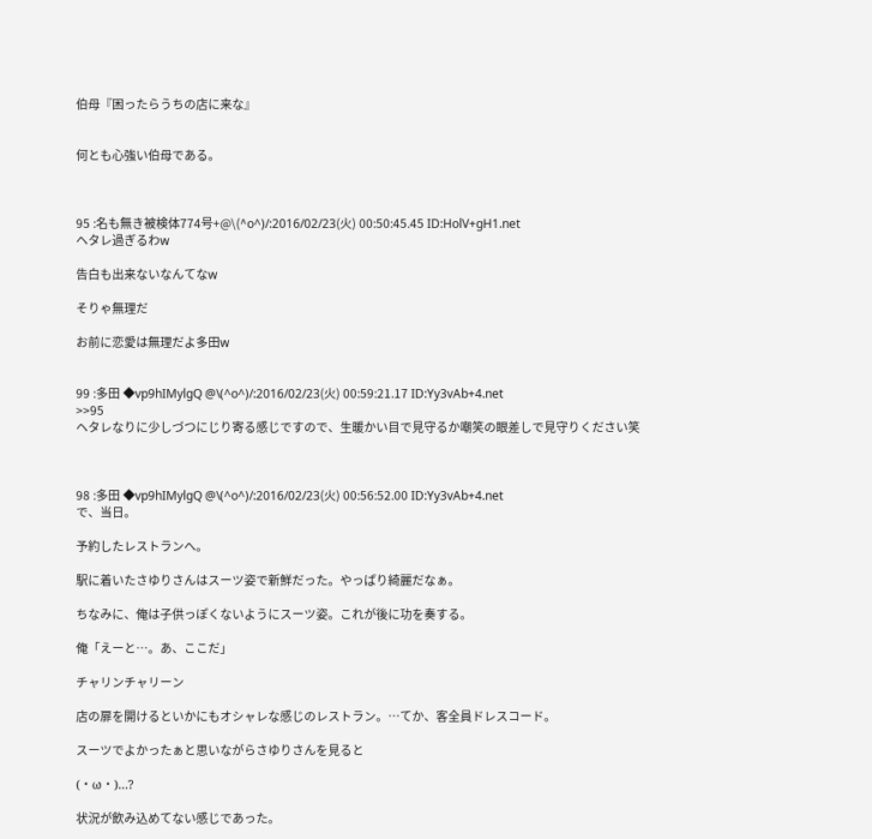伯母『困ったらうちの店に来な』


何とも心強い伯母である。



95 :名も無き被検体774号+@\(^o^)/:2016/02/23(火) 00:50:45.45 ID:HolV+gH1.net
ヘタレ過ぎるわw

告白も出来ないなんてなw

そりゃ無理だ

お前に恋愛は無理だよ多田w


99 :多田 ◆vp9hIMylgQ @\(^o^)/:2016/02/23(火) 00:59:21.17 ID:Yy3vAb+4.net
>>95
ヘタレなりに少しづつにじり寄る感じですので、生暖かい目で見守るか嘲笑の眼差しで見守りください笑



98 :多田 ◆vp9hIMylgQ @\(^o^)/:2016/02/23(火) 00:56:52.00 ID:Yy3vAb+4.net
で、当日。

予約したレストランへ。

駅に着いたさゆりさんはスーツ姿で新鮮だった。やっぱり綺麗だなぁ。

ちなみに、俺は子供っぽくないようにスーツ姿。これが後に功を奏する。

俺「えーと…。あ、ここだ」

チャリンチャリーン

店の扉を開けるといかにもオシャレな感じのレストラン。…てか、客全員ドレスコード。

スーツでよかったぁと思いながらさゆりさんを見ると

(・ω・)…?

状況が飲み込めてない感じであった。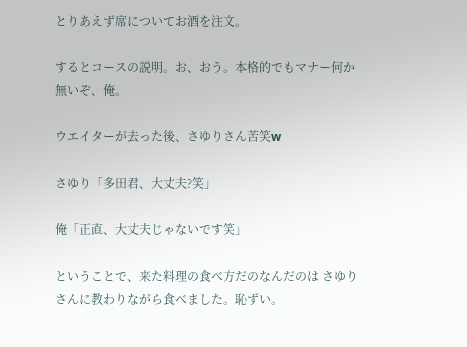とりあえず席についてお酒を注文。

するとコースの説明。お、おう。本格的でもマナー何か無いぞ、俺。

ウエイターが去った後、さゆりさん苦笑w

さゆり「多田君、大丈夫?笑」

俺「正直、大丈夫じゃないです笑」

ということで、来た料理の食べ方だのなんだのは さゆりさんに教わりながら食べました。恥ずい。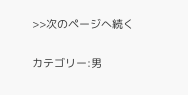>>次のページへ続く

カテゴリー:男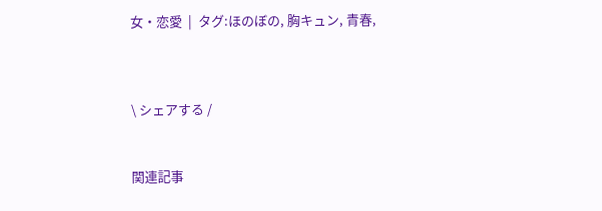女・恋愛  |  タグ:ほのぼの, 胸キュン, 青春,



\ シェアする /


関連記事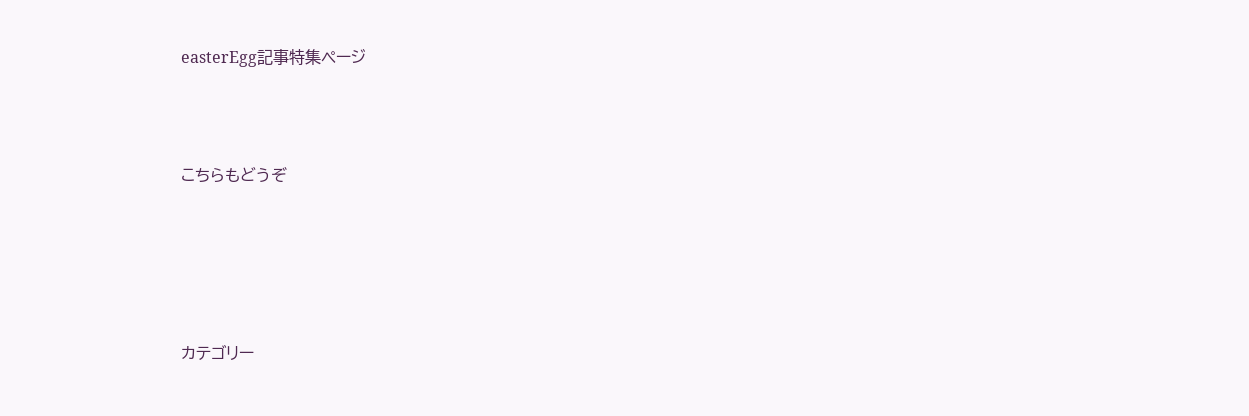easterEgg記事特集ページ



こちらもどうぞ





カテゴリー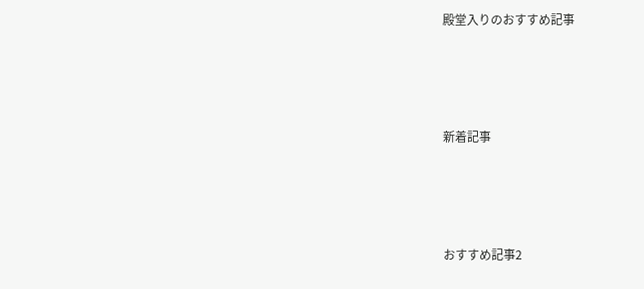殿堂入りのおすすめ記事





新着記事





おすすめ記事2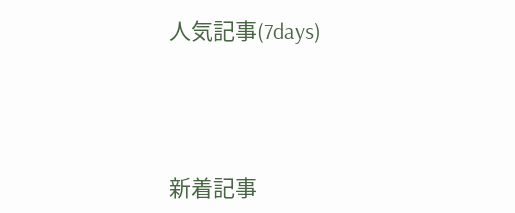人気記事(7days)





新着記事